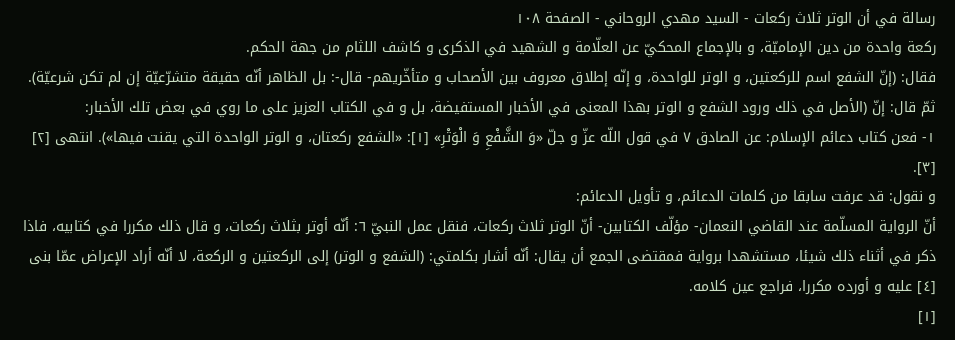رسالة في أن الوتر ثلاث ركعات - السيد مهدي الروحاني - الصفحة ١٠٨
ركعة واحدة من دين الإماميّة، و بالإجماع المحكيّ عن العلّامة و الشهيد في الذكرى و كاشف اللثام من جهة الحكم.
فقال: (إنّ الشفع اسم للركعتين، و الوتر للواحدة، و إنّه إطلاق معروف بين الأصحاب و متأخّريهم- قال-: بل الظاهر أنّه حقيقة متشرّعيّة إن لم تكن شرعيّة).
ثمّ قال: إنّ (الأصل في ذلك ورود الشفع و الوتر بهذا المعنى في الأخبار المستفيضة، بل و في الكتاب العزيز على ما روي في بعض تلك الأخبار:
١- فعن كتاب دعائم الإسلام: عن الصادق ٧ في قول اللّه عزّ و جلّ «وَ الشَّفْعِ وَ الْوَتْرِ» [١]: «الشفع ركعتان، و الوتر الواحدة التي يقنت فيها»). انتهى [٢] [٣].
و نقول: قد عرفت سابقا من كلمات الدعائم، و تأويل الدعائم:
أنّ الرواية المسلّمة عند القاضي النعمان- مؤلّف الكتابين- أنّ الوتر ثلاث ركعات، فنقل عمل النبيّ ٦: أنّه أوتر بثلاث ركعات، و قال ذلك مكررا في كتابيه، فاذا ذكر في أثناء ذلك شيئا، مستشهدا برواية فمقتضى الجمع أن يقال: أنّه أشار بكلمتي: (الشفع و الوتر) إلى الركعتين و الركعة، لا أنّه أراد الإعراض عمّا بنى [٤] عليه و أورده مكررا، فراجع عين كلامه.
[١]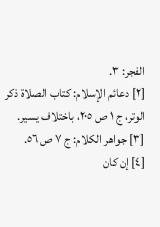الفجر: ٣.
[٢] دعائم الإسلام: كتاب الصلاة ذكر الوتر، ج ١ ص ٢٠٥، باختلاف يسير.
[٣] جواهر الكلام: ج ٧ ص ٥٦.
[٤] إن كان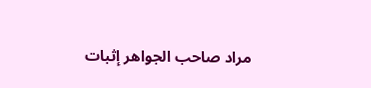مراد صاحب الجواهر إثبات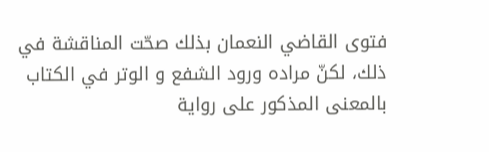فتوى القاضي النعمان بذلك صحّت المناقشة في ذلك، لكنّ مراده ورود الشفع و الوتر في الكتاب بالمعنى المذكور على رواية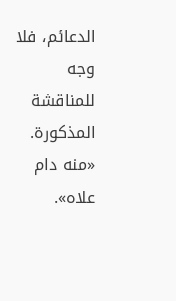الدعائم، فلا وجه للمناقشة المذكورة. «منه دام علاه».